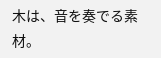木は、音を奏でる素材。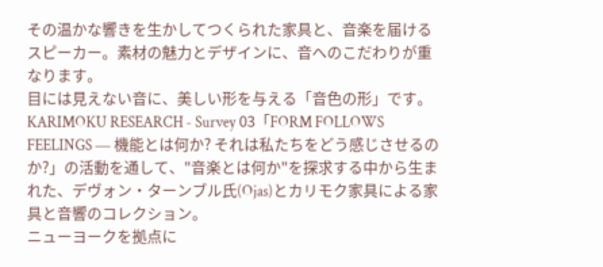その温かな響きを生かしてつくられた家具と、音楽を届けるスピーカー。素材の魅力とデザインに、音へのこだわりが重なります。
目には見えない音に、美しい形を与える「音色の形」です。
KARIMOKU RESEARCH - Survey 03「FORM FOLLOWS FEELINGS ― 機能とは何か? それは私たちをどう感じさせるのか?」の活動を通して、"音楽とは何か"を探求する中から生まれた、デヴォン・ターンブル氏(Ojas)とカリモク家具による家具と音響のコレクション。
ニューヨークを拠点に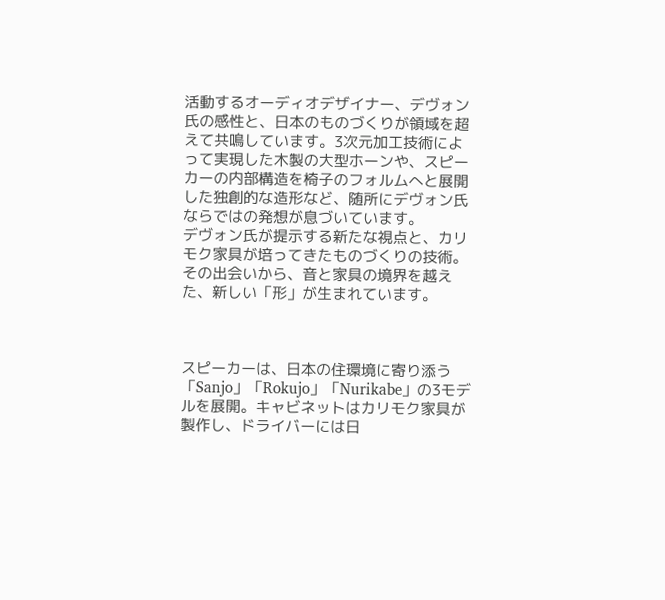活動するオーディオデザイナー、デヴォン氏の感性と、日本のものづくりが領域を超えて共鳴しています。3次元加工技術によって実現した木製の大型ホーンや、スピーカーの内部構造を椅子のフォルムへと展開した独創的な造形など、随所にデヴォン氏ならではの発想が息づいています。
デヴォン氏が提示する新たな視点と、カリモク家具が培ってきたものづくりの技術。その出会いから、音と家具の境界を越えた、新しい「形」が生まれています。



スピーカーは、日本の住環境に寄り添う「Sanjo」「Rokujo」「Nurikabe」の3モデルを展開。キャビネットはカリモク家具が製作し、ドライバーには日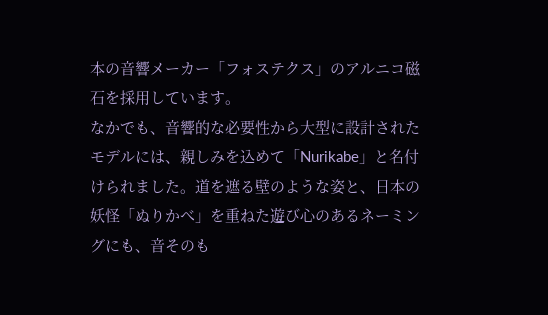本の音響メーカー「フォステクス」のアルニコ磁石を採用しています。
なかでも、音響的な必要性から大型に設計されたモデルには、親しみを込めて「Nurikabe」と名付けられました。道を遮る壁のような姿と、日本の妖怪「ぬりかべ」を重ねた遊び心のあるネーミングにも、音そのも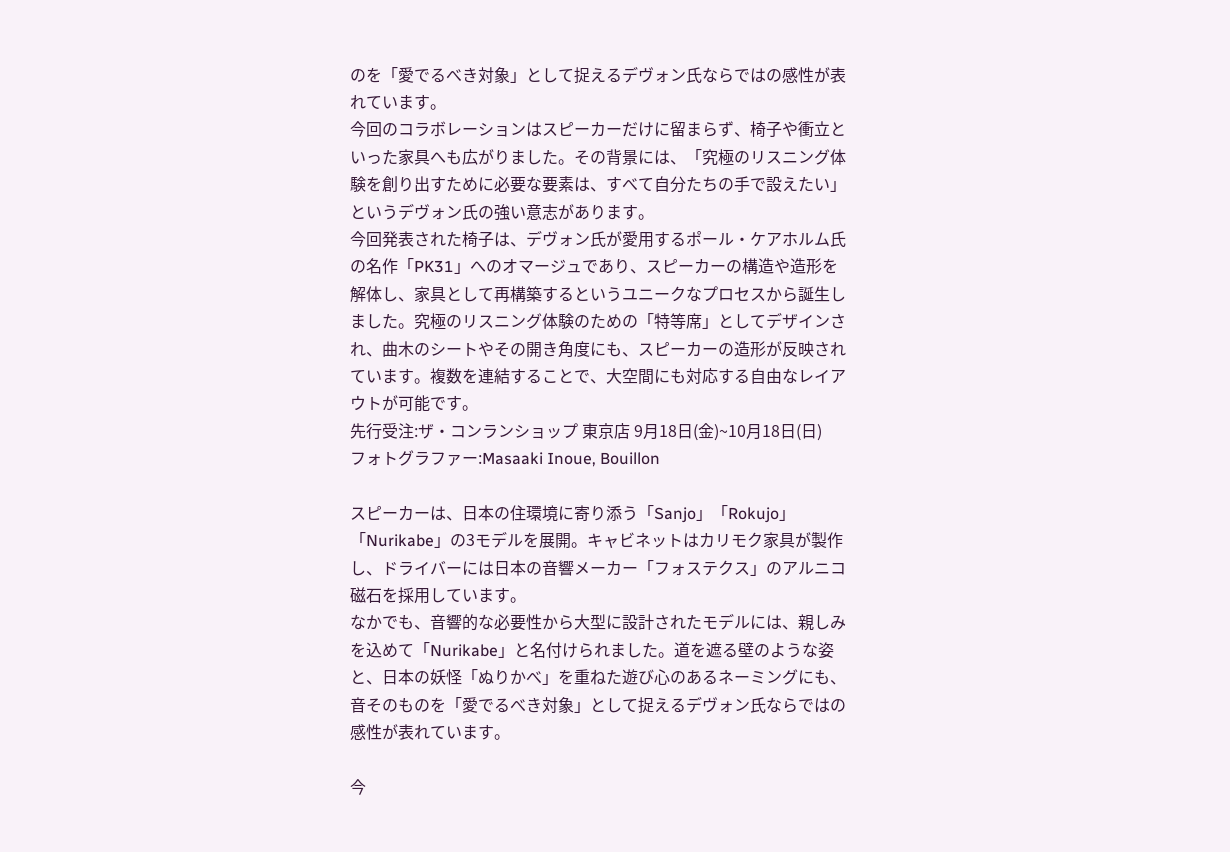のを「愛でるべき対象」として捉えるデヴォン氏ならではの感性が表れています。
今回のコラボレーションはスピーカーだけに留まらず、椅子や衝立といった家具へも広がりました。その背景には、「究極のリスニング体験を創り出すために必要な要素は、すべて自分たちの手で設えたい」というデヴォン氏の強い意志があります。
今回発表された椅子は、デヴォン氏が愛用するポール・ケアホルム氏の名作「PK31」へのオマージュであり、スピーカーの構造や造形を解体し、家具として再構築するというユニークなプロセスから誕生しました。究極のリスニング体験のための「特等席」としてデザインされ、曲木のシートやその開き角度にも、スピーカーの造形が反映されています。複数を連結することで、大空間にも対応する自由なレイアウトが可能です。
先行受注:ザ・コンランショップ 東京店 9月18日(金)~10月18日(日)
フォトグラファー:Masaaki Inoue, Bouillon

スピーカーは、日本の住環境に寄り添う「Sanjo」「Rokujo」「Nurikabe」の3モデルを展開。キャビネットはカリモク家具が製作し、ドライバーには日本の音響メーカー「フォステクス」のアルニコ磁石を採用しています。
なかでも、音響的な必要性から大型に設計されたモデルには、親しみを込めて「Nurikabe」と名付けられました。道を遮る壁のような姿と、日本の妖怪「ぬりかべ」を重ねた遊び心のあるネーミングにも、音そのものを「愛でるべき対象」として捉えるデヴォン氏ならではの感性が表れています。

今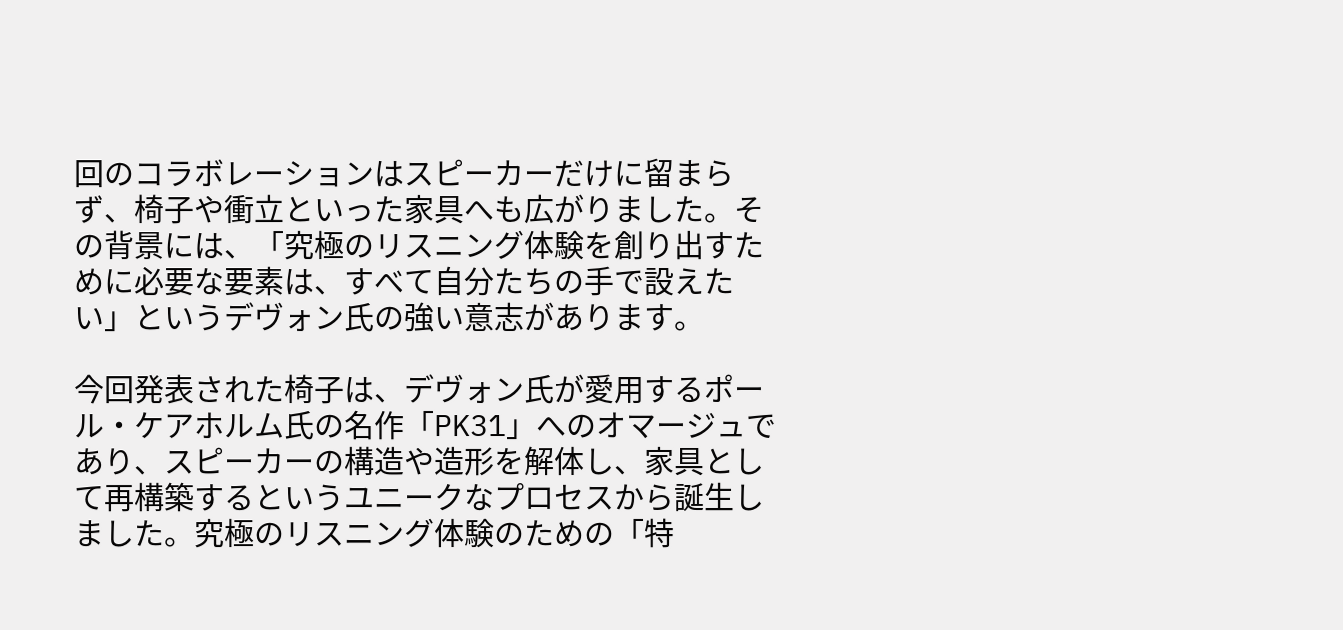回のコラボレーションはスピーカーだけに留まらず、椅子や衝立といった家具へも広がりました。その背景には、「究極のリスニング体験を創り出すために必要な要素は、すべて自分たちの手で設えたい」というデヴォン氏の強い意志があります。

今回発表された椅子は、デヴォン氏が愛用するポール・ケアホルム氏の名作「PK31」へのオマージュであり、スピーカーの構造や造形を解体し、家具として再構築するというユニークなプロセスから誕生しました。究極のリスニング体験のための「特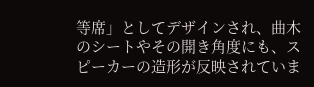等席」としてデザインされ、曲木のシートやその開き角度にも、スピーカーの造形が反映されていま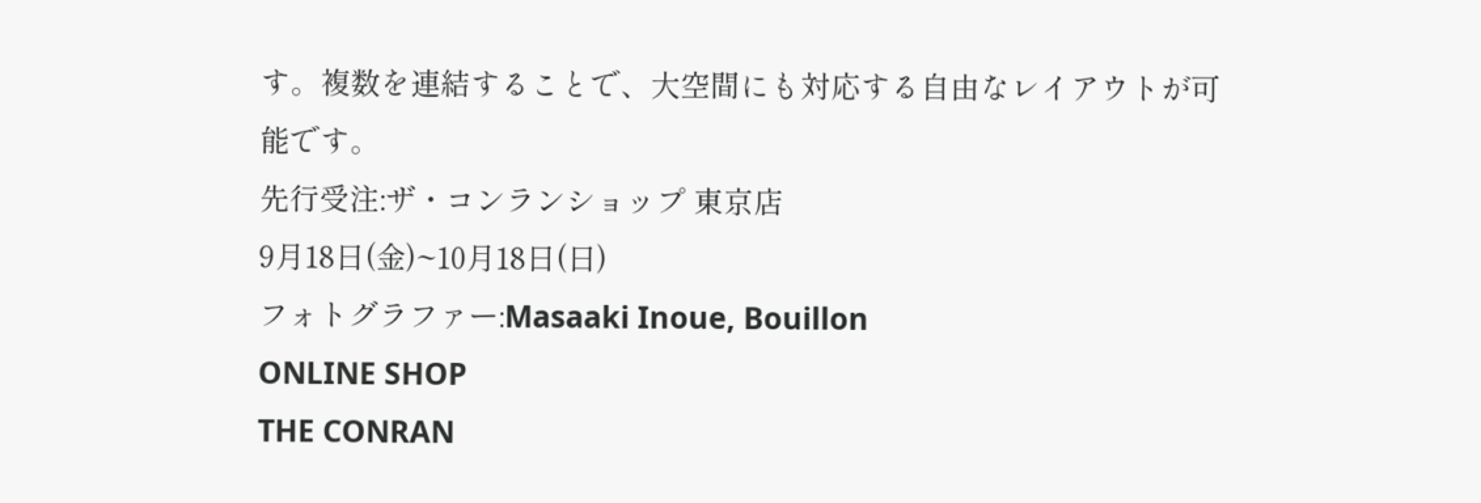す。複数を連結することで、大空間にも対応する自由なレイアウトが可能です。
先行受注:ザ・コンランショップ 東京店
9月18日(金)~10月18日(日)
フォトグラファー:Masaaki Inoue, Bouillon
ONLINE SHOP
THE CONRAN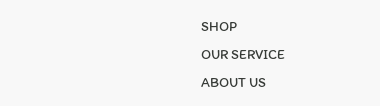SHOP
OUR SERVICE
ABOUT US